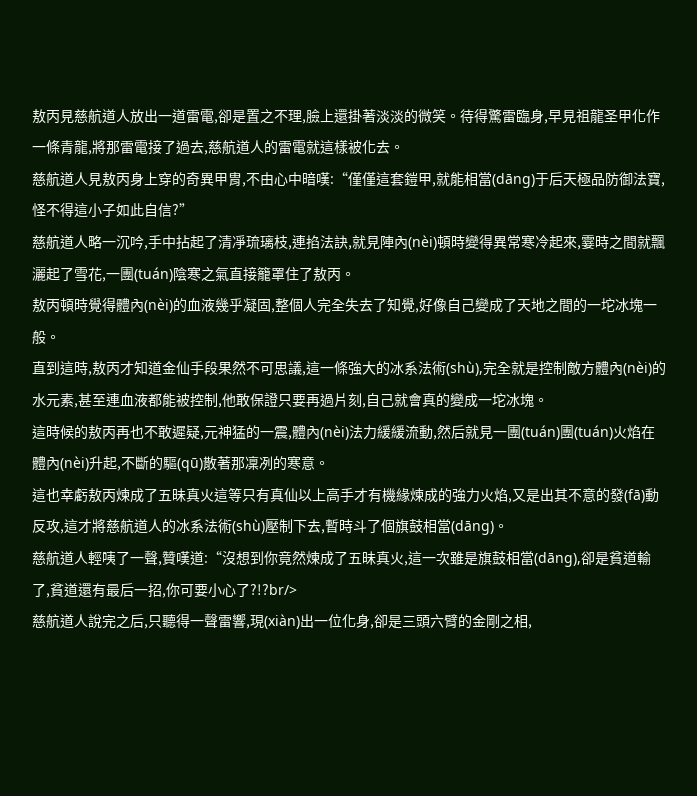敖丙見慈航道人放出一道雷電,卻是置之不理,臉上還掛著淡淡的微笑。待得驚雷臨身,早見祖龍圣甲化作一條青龍,將那雷電接了過去,慈航道人的雷電就這樣被化去。
慈航道人見敖丙身上穿的奇異甲胄,不由心中暗嘆:“僅僅這套鎧甲,就能相當(dāng)于后天極品防御法寶,怪不得這小子如此自信?”
慈航道人略一沉吟,手中拈起了清凈琉璃枝,連掐法訣,就見陣內(nèi)頓時變得異常寒冷起來,霎時之間就飄灑起了雪花,一團(tuán)陰寒之氣直接籠罩住了敖丙。
敖丙頓時覺得體內(nèi)的血液幾乎凝固,整個人完全失去了知覺,好像自己變成了天地之間的一坨冰塊一般。
直到這時,敖丙才知道金仙手段果然不可思議,這一條強大的冰系法術(shù),完全就是控制敵方體內(nèi)的水元素,甚至連血液都能被控制,他敢保證只要再過片刻,自己就會真的變成一坨冰塊。
這時候的敖丙再也不敢遲疑,元神猛的一震,體內(nèi)法力緩緩流動,然后就見一團(tuán)團(tuán)火焰在體內(nèi)升起,不斷的驅(qū)散著那凜冽的寒意。
這也幸虧敖丙煉成了五昧真火這等只有真仙以上高手才有機緣煉成的強力火焰,又是出其不意的發(fā)動反攻,這才將慈航道人的冰系法術(shù)壓制下去,暫時斗了個旗鼓相當(dāng)。
慈航道人輕咦了一聲,贊嘆道:“沒想到你竟然煉成了五昧真火,這一次雖是旗鼓相當(dāng),卻是貧道輸了,貧道還有最后一招,你可要小心了?!?br/>
慈航道人說完之后,只聽得一聲雷響,現(xiàn)出一位化身,卻是三頭六臂的金剛之相,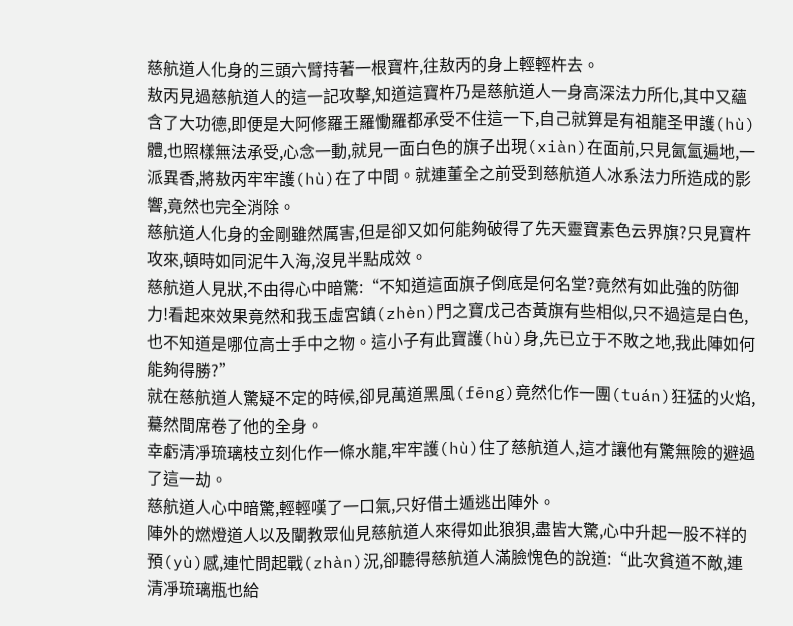慈航道人化身的三頭六臂持著一根寶杵,往敖丙的身上輕輕杵去。
敖丙見過慈航道人的這一記攻擊,知道這寶杵乃是慈航道人一身高深法力所化,其中又蘊含了大功德,即便是大阿修羅王羅慟羅都承受不住這一下,自己就算是有祖龍圣甲護(hù)體,也照樣無法承受,心念一動,就見一面白色的旗子出現(xiàn)在面前,只見氤氳遍地,一派異香,將敖丙牢牢護(hù)在了中間。就連董全之前受到慈航道人冰系法力所造成的影響,竟然也完全消除。
慈航道人化身的金剛雖然厲害,但是卻又如何能夠破得了先天靈寶素色云界旗?只見寶杵攻來,頓時如同泥牛入海,沒見半點成效。
慈航道人見狀,不由得心中暗驚:“不知道這面旗子倒底是何名堂?竟然有如此強的防御力!看起來效果竟然和我玉虛宮鎮(zhèn)門之寶戊己杏黃旗有些相似,只不過這是白色,也不知道是哪位高士手中之物。這小子有此寶護(hù)身,先已立于不敗之地,我此陣如何能夠得勝?”
就在慈航道人驚疑不定的時候,卻見萬道黑風(fēng)竟然化作一團(tuán)狂猛的火焰,驀然間席卷了他的全身。
幸虧清凈琉璃枝立刻化作一條水龍,牢牢護(hù)住了慈航道人,這才讓他有驚無險的避過了這一劫。
慈航道人心中暗驚,輕輕嘆了一口氣,只好借土遁逃出陣外。
陣外的燃燈道人以及闡教眾仙見慈航道人來得如此狼狽,盡皆大驚,心中升起一股不祥的預(yù)感,連忙問起戰(zhàn)況,卻聽得慈航道人滿臉愧色的說道:“此次貧道不敵,連清凈琉璃瓶也給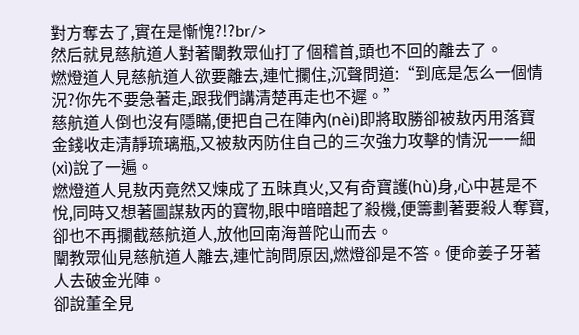對方奪去了,實在是慚愧?!?br/>
然后就見慈航道人對著闡教眾仙打了個稽首,頭也不回的離去了。
燃燈道人見慈航道人欲要離去,連忙攔住,沉聲問道:“到底是怎么一個情況?你先不要急著走,跟我們講清楚再走也不遲。”
慈航道人倒也沒有隱瞞,便把自己在陣內(nèi)即將取勝卻被敖丙用落寶金錢收走清靜琉璃瓶,又被敖丙防住自己的三次強力攻擊的情況一一細(xì)說了一遍。
燃燈道人見敖丙竟然又煉成了五昧真火,又有奇寶護(hù)身,心中甚是不悅,同時又想著圖謀敖丙的寶物,眼中暗暗起了殺機,便籌劃著要殺人奪寶,卻也不再攔截慈航道人,放他回南海普陀山而去。
闡教眾仙見慈航道人離去,連忙詢問原因,燃燈卻是不答。便命姜子牙著人去破金光陣。
卻說董全見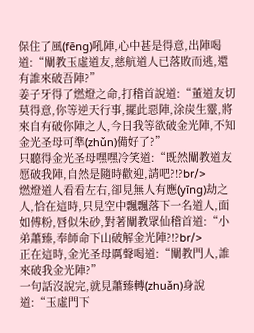保住了風(fēng)吼陣,心中甚是得意,出陣喝道:“闡教玉虛道友,慈航道人已落敗而逃,還有誰來破吾陣?”
姜子牙得了燃燈之命,打稽首說道:“董道友切莫得意,你等逆天行事,擺此惡陣,涂炭生靈,將來自有破你陣之人,今日我等欲破金光陣,不知金光圣母可準(zhǔn)備好了?”
只聽得金光圣母嘿嘿冷笑道:“既然闡教道友愿破我陣,自然是隨時歡迎,請吧?!?br/>
燃燈道人看看左右,卻見無人有應(yīng)劫之人,恰在這時,只見空中飄飄落下一名道人,面如傅粉,唇似朱砂,對著闡教眾仙稽首道:“小弟蕭臻,奉師命下山破解金光陣?!?br/>
正在這時,金光圣母厲聲喝道:“闡教門人,誰來破我金光陣?”
一句話沒說完,就見蕭臻轉(zhuǎn)身說道:“玉虛門下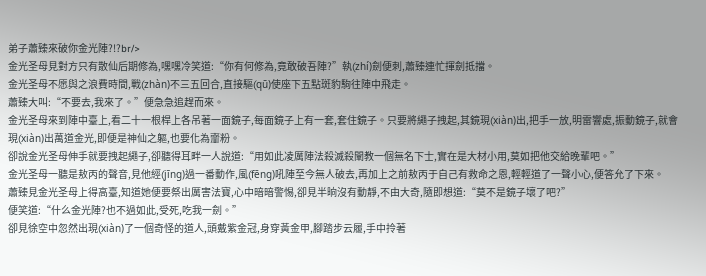弟子蕭臻來破你金光陣?!?br/>
金光圣母見對方只有散仙后期修為,嘿嘿冷笑道:“你有何修為,竟敢破吾陣?”執(zhí)劍便刺,蕭臻連忙揮劍抵擋。
金光圣母不愿與之浪費時間,戰(zhàn)不三五回合,直接驅(qū)使座下五點斑豹駒往陣中飛走。
蕭臻大叫:“不要去,我來了。”便急急追趕而來。
金光圣母來到陣中臺上,看二十一根桿上各吊著一面鏡子,每面鏡子上有一套,套住鏡子。只要將繩子拽起,其鏡現(xiàn)出,把手一放,明雷響處,振動鏡子,就會現(xiàn)出萬道金光,即便是神仙之軀,也要化為齏粉。
卻說金光圣母伸手就要拽起繩子,卻聽得耳畔一人說道:“用如此凌厲陣法殺滅殺闡教一個無名下士,實在是大材小用,莫如把他交給晚輩吧。”
金光圣母一聽是敖丙的聲音,見他經(jīng)過一番動作,風(fēng)吼陣至今無人破去,再加上之前敖丙于自己有救命之恩,輕輕道了一聲小心,便答允了下來。
蕭臻見金光圣母上得高臺,知道她便要祭出厲害法寶,心中暗暗警惕,卻見半晌沒有動靜,不由大奇,隨即想道:“莫不是鏡子壞了吧?”
便笑道:“什么金光陣?也不過如此,受死,吃我一劍。”
卻見徐空中忽然出現(xiàn)了一個奇怪的道人,頭戴紫金冠,身穿黃金甲,腳踏步云履,手中拎著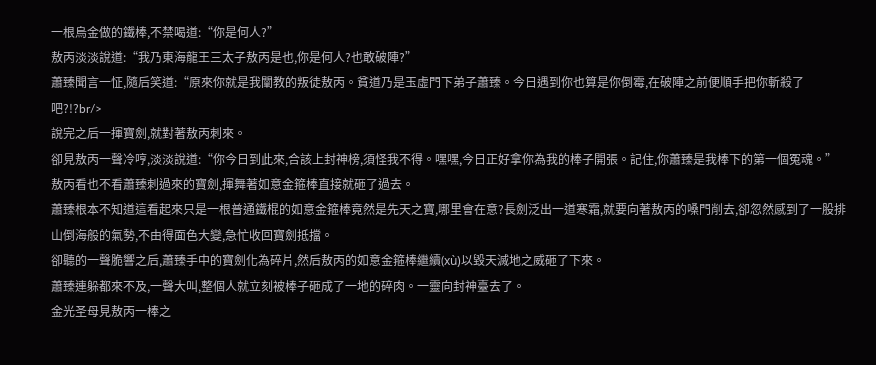一根烏金做的鐵棒,不禁喝道:“你是何人?”
敖丙淡淡說道:“我乃東海龍王三太子敖丙是也,你是何人?也敢破陣?”
蕭臻聞言一怔,隨后笑道:“原來你就是我闡教的叛徒敖丙。貧道乃是玉虛門下弟子蕭臻。今日遇到你也算是你倒霉,在破陣之前便順手把你斬殺了吧?!?br/>
說完之后一揮寶劍,就對著敖丙刺來。
卻見敖丙一聲冷哼,淡淡說道:“你今日到此來,合該上封神榜,須怪我不得。嘿嘿,今日正好拿你為我的棒子開張。記住,你蕭臻是我棒下的第一個冤魂。”
敖丙看也不看蕭臻刺過來的寶劍,揮舞著如意金箍棒直接就砸了過去。
蕭臻根本不知道這看起來只是一根普通鐵棍的如意金箍棒竟然是先天之寶,哪里會在意?長劍泛出一道寒霜,就要向著敖丙的嗓門削去,卻忽然感到了一股排山倒海般的氣勢,不由得面色大變,急忙收回寶劍抵擋。
卻聽的一聲脆響之后,蕭臻手中的寶劍化為碎片,然后敖丙的如意金箍棒繼續(xù)以毀天滅地之威砸了下來。
蕭臻連躲都來不及,一聲大叫,整個人就立刻被棒子砸成了一地的碎肉。一靈向封神臺去了。
金光圣母見敖丙一棒之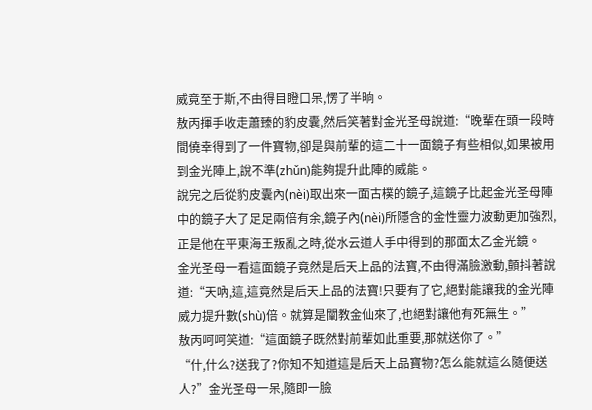威竟至于斯,不由得目瞪口呆,愣了半晌。
敖丙揮手收走蕭臻的豹皮囊,然后笑著對金光圣母說道:“晚輩在頭一段時間僥幸得到了一件寶物,卻是與前輩的這二十一面鏡子有些相似,如果被用到金光陣上,說不準(zhǔn)能夠提升此陣的威能。
說完之后從豹皮囊內(nèi)取出來一面古樸的鏡子,這鏡子比起金光圣母陣中的鏡子大了足足兩倍有余,鏡子內(nèi)所隱含的金性靈力波動更加強烈,正是他在平東海王叛亂之時,從水云道人手中得到的那面太乙金光鏡。
金光圣母一看這面鏡子竟然是后天上品的法寶,不由得滿臉激動,顫抖著說道:“天吶,這,這竟然是后天上品的法寶!只要有了它,絕對能讓我的金光陣威力提升數(shù)倍。就算是闡教金仙來了,也絕對讓他有死無生。”
敖丙呵呵笑道:“這面鏡子既然對前輩如此重要,那就送你了。”
“什,什么?送我了?你知不知道這是后天上品寶物?怎么能就這么隨便送人?”金光圣母一呆,隨即一臉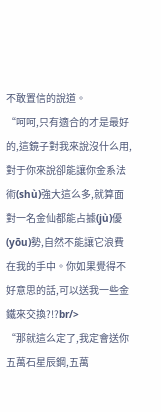不敢置信的說道。
“呵呵,只有適合的才是最好的,這鏡子對我來說沒什么用,對于你來說卻能讓你金系法術(shù)強大這么多,就算面對一名金仙都能占據(jù)優(yōu)勢,自然不能讓它浪費在我的手中。你如果覺得不好意思的話,可以送我一些金鐵來交換?!?br/>
“那就這么定了,我定會送你五萬石星辰鋼,五萬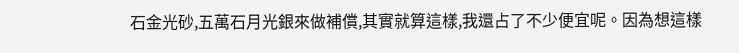石金光砂,五萬石月光銀來做補償,其實就算這樣,我還占了不少便宜呢。因為想這樣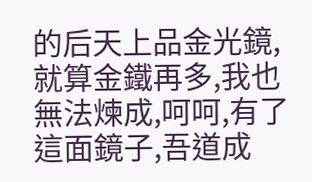的后天上品金光鏡,就算金鐵再多,我也無法煉成,呵呵,有了這面鏡子,吾道成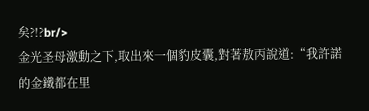矣?!?br/>
金光圣母激動之下,取出來一個豹皮囊,對著敖丙說道:“我許諾的金鐵都在里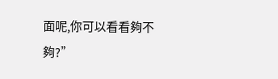面呢,你可以看看夠不夠?”